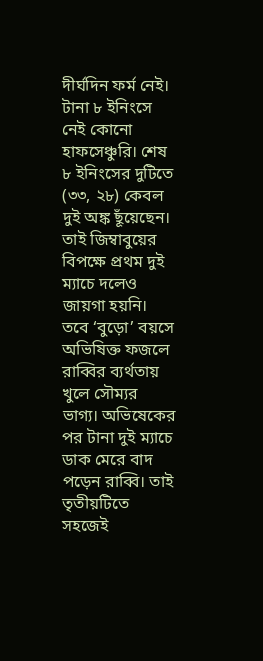দীর্ঘদিন ফর্ম নেই। টানা ৮ ইনিংসে নেই কোনো হাফসেঞ্চুরি। শেষ ৮ ইনিংসের দুটিতে (৩৩, ২৮) কেবল দুই অঙ্ক ছূঁয়েছেন। তাই জিম্বাবুয়ের বিপক্ষে প্রথম দুই ম্যাচে দলেও জায়গা হয়নি। তবে ‘বুড়ো’ বয়সে অভিষিক্ত ফজলে রাব্বির ব্যর্থতায় খুলে সৌম্যর ভাগ্য। অভিষেকের পর টানা দুই ম্যাচে ডাক মেরে বাদ পড়েন রাব্বি। তাই তৃতীয়টিতে সহজেই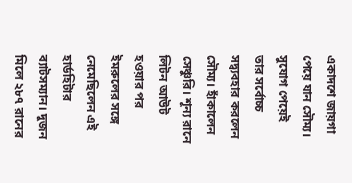একাদশে জায়গা পেয়ে যান সৌম্য।
সুযোগ পেয়েই তার সর্বোচ্চ সদ্ব্যবহার করলেন সৌম্য। হাঁকালেন সেঞ্চুরি। শূন্য রানে লিটন আউট হওয়ার পর ইমরুলের সঙ্গে নেমেছিলেন এই হার্ডহিটার ব্যাটসম্যান। দুজন মিলে ২৮৭ রানের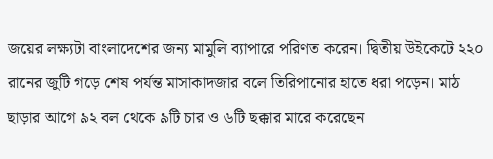জয়ের লক্ষ্যটা বাংলাদেশের জন্য মামুলি ব্যাপারে পরিণত করেন। দ্বিতীয় উইকেটে ২২০ রানের জুটি গড়ে শেষ পর্যন্ত মাসাকাদজার বলে তিরিপানোর হাতে ধরা পড়েন। মাঠ ছাড়ার আগে ৯২ বল থেকে ৯টি চার ও ৬টি ছক্কার মারে করেছেন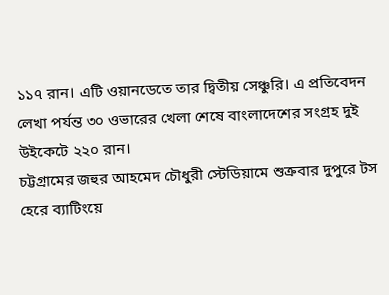১১৭ রান। এটি ওয়ানডেতে তার দ্বিতীয় সেঞ্চুরি। এ প্রতিবেদন লেখা পর্যন্ত ৩০ ওভারের খেলা শেষে বাংলাদেশের সংগ্রহ দুই উইকেটে ২২০ রান।
চট্টগ্রামের জহুর আহমেদ চৌধুরী স্টেডিয়ামে শুক্রবার দুপুরে টস হেরে ব্যাটিংয়ে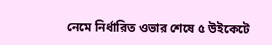নেমে নির্ধারিত ওভার শেষে ৫ উইকেটে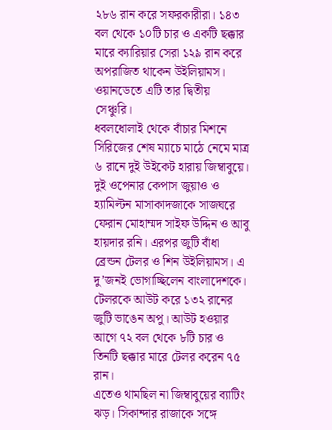২৮৬ রান করে সফরকারীরা। ১৪৩ বল থেকে ১০টি চার ও একটি ছক্কার মারে ক্যারিয়ার সেরা ১২৯ রান করে অপরাজিত থাকেন উইলিয়ামস। ওয়ানডেতে এটি তার দ্বিতীয় সেঞ্চুরি।
ধবলধোলাই থেকে বাঁচার মিশনে সিরিজের শেষ ম্যাচে মাঠে নেমে মাত্র ৬ রানে দুই উইকেট হারায় জিম্বাবুয়ে। দুই ওপেনার কেপাস জুয়াও ও হ্যামিল্টন মাসাকাদজাকে সাজঘরে ফেরান মোহাম্মদ সাইফ উদ্দিন ও আবু হায়দার রনি। এরপর জুটি বাঁধা ব্রেন্ডন টেলর ও শিন উইলিয়ামস। এ দু’জনই ভোগাচ্ছিলেন বাংলাদেশকে। টেলরকে আউট করে ১৩২ রানের জুটি ভাঙেন অপু। আউট হওয়ার আগে ৭২ বল থেকে ৮টি চার ও তিনটি ছক্কার মারে টেলর করেন ৭৫ রান।
এতেও থামছিল না জিম্বাবুয়ের ব্যাটিং ঝড়। সিকান্দার রাজাকে সঙ্গে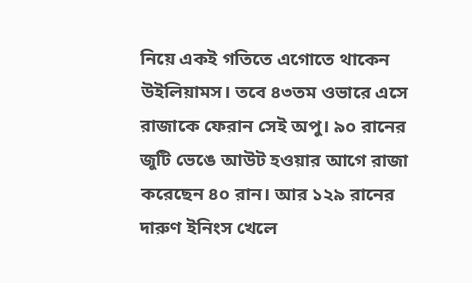নিয়ে একই গতিতে এগোতে থাকেন উইলিয়ামস। তবে ৪৩তম ওভারে এসে রাজাকে ফেরান সেই অপু। ৯০ রানের জুটি ভেঙে আউট হওয়ার আগে রাজা করেছেন ৪০ রান। আর ১২৯ রানের দারুণ ইনিংস খেলে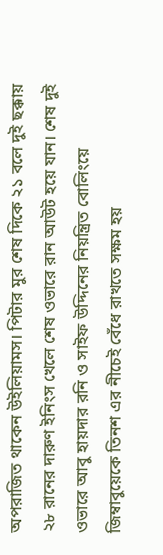অপরাজিত থাকেন উইলিয়ামস। পিটার মুর শেষ দিকে ২১ বলে দুই ছক্কায় ২৮ রানের দারুণ ইনিংস খেলে শেষ ওভারে রান আউট হয়ে যান। শেষ দুই ওভারে আবু হায়দার রনি ও সাইফ উদ্দিনের নিয়ন্ত্রিত বোলিংয়ে জিম্বাবুয়েকে তিনশ এর নীচেই বেঁধে রাখতে সক্ষম হয়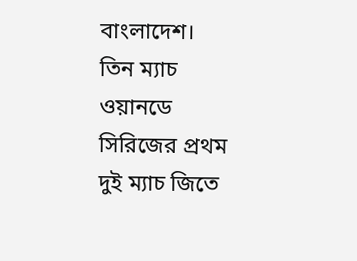বাংলাদেশ।
তিন ম্যাচ ওয়ানডে সিরিজের প্রথম দুই ম্যাচ জিতে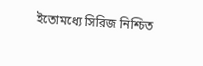ইতোমধ্যে সিরিজ নিশ্চিত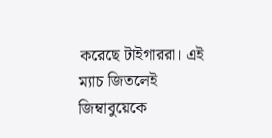করেছে টাইগাররা। এই ম্যাচ জিতলেই জিম্বাবুয়েকে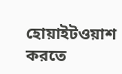হোয়াইটওয়াশ করতে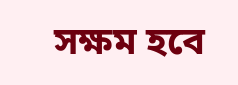সক্ষম হবে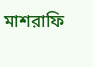মাশরাফি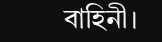বাহিনী।